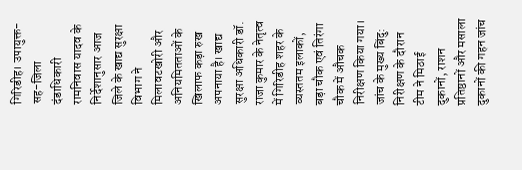गिरिडीह। उपायुक्त-सह-जिला दंडाधिकारी रामनिवास यादव के निर्देशानुसार आज जिले के खाद्य सुरक्षा विभाग ने मिलावटखोरी और अनियमितताओं के खिलाफ कड़ा रुख अपनाया है। खाद्य सुरक्षा अधिकारी डॉ. राजा कुमार के नेतृत्व में गिरिडीह शहर के व्यस्ततम इलाकों, बड़ा चौक एवं तिरंगा चौक में औचक निरीक्षण किया गया।
जांच के मुख्य बिंदु:
निरीक्षण के दौरान टीम ने मिठाई दुकानों, राशन प्रतिष्ठानों और मसाला दुकानों की गहन जांच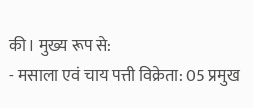की। मुख्य रूप से:
- मसाला एवं चाय पत्ती विक्रेता: 05 प्रमुख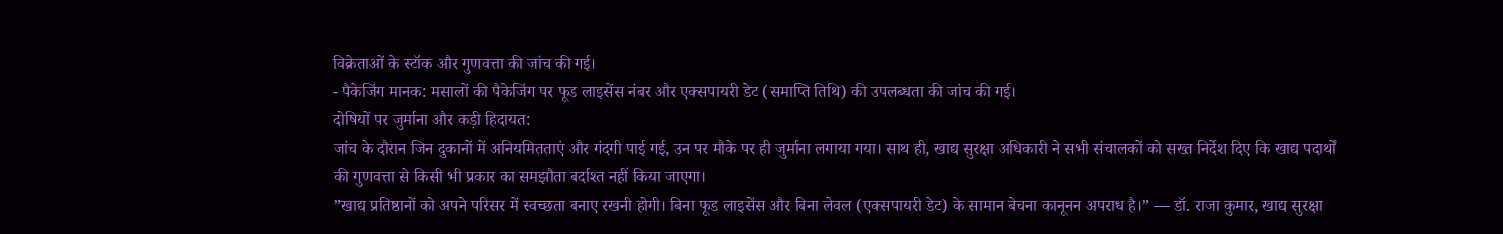विक्रेताओं के स्टॉक और गुणवत्ता की जांच की गई।
- पैकेजिंग मानक: मसालों की पैकेजिंग पर फूड लाइसेंस नंबर और एक्सपायरी डेट (समाप्ति तिथि) की उपलब्धता की जांच की गई।
दोषियों पर जुर्माना और कड़ी हिदायत:
जांच के दौरान जिन दुकानों में अनियमितताएं और गंदगी पाई गई, उन पर मौके पर ही जुर्माना लगाया गया। साथ ही, खाद्य सुरक्षा अधिकारी ने सभी संचालकों को सख्त निर्देश दिए कि खाद्य पदार्थों की गुणवत्ता से किसी भी प्रकार का समझौता बर्दाश्त नहीं किया जाएगा।
”खाद्य प्रतिष्ठानों को अपने परिसर में स्वच्छता बनाए रखनी होगी। बिना फूड लाइसेंस और बिना लेवल (एक्सपायरी डेट) के सामान बेचना कानूनन अपराध है।” — डॉ. राजा कुमार, खाद्य सुरक्षा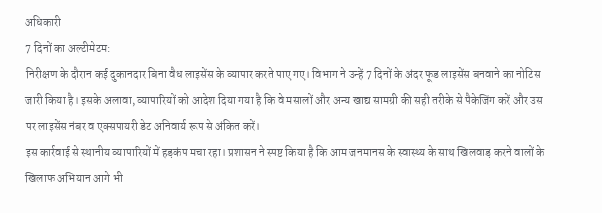अधिकारी
7 दिनों का अल्टीमेटम:
निरीक्षण के दौरान कई दुकानदार बिना वैध लाइसेंस के व्यापार करते पाए गए। विभाग ने उन्हें 7 दिनों के अंदर फूड लाइसेंस बनवाने का नोटिस जारी किया है। इसके अलावा, व्यापारियों को आदेश दिया गया है कि वे मसालों और अन्य खाद्य सामग्री की सही तरीके से पैकेजिंग करें और उस पर लाइसेंस नंबर व एक्सपायरी डेट अनिवार्य रूप से अंकित करें।
इस कार्रवाई से स्थानीय व्यापारियों में हड़कंप मचा रहा। प्रशासन ने स्पष्ट किया है कि आम जनमानस के स्वास्थ्य के साथ खिलवाड़ करने वालों के खिलाफ अभियान आगे भी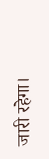जारी रहेगा।